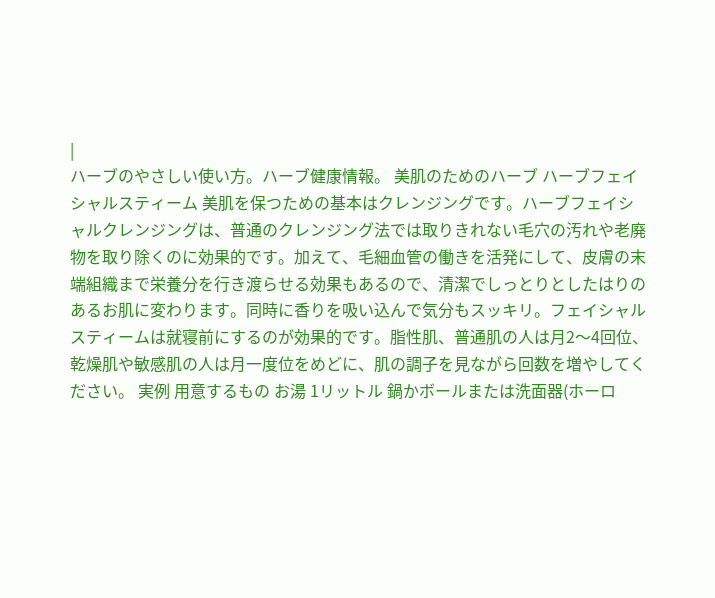|
ハーブのやさしい使い方。ハーブ健康情報。 美肌のためのハーブ ハーブフェイシャルスティーム 美肌を保つための基本はクレンジングです。ハーブフェイシャルクレンジングは、普通のクレンジング法では取りきれない毛穴の汚れや老廃物を取り除くのに効果的です。加えて、毛細血管の働きを活発にして、皮膚の末端組織まで栄養分を行き渡らせる効果もあるので、清潔でしっとりとしたはりのあるお肌に変わります。同時に香りを吸い込んで気分もスッキリ。フェイシャルスティームは就寝前にするのが効果的です。脂性肌、普通肌の人は月2〜4回位、乾燥肌や敏感肌の人は月一度位をめどに、肌の調子を見ながら回数を増やしてください。 実例 用意するもの お湯 1リットル 鍋かボールまたは洗面器(ホーロ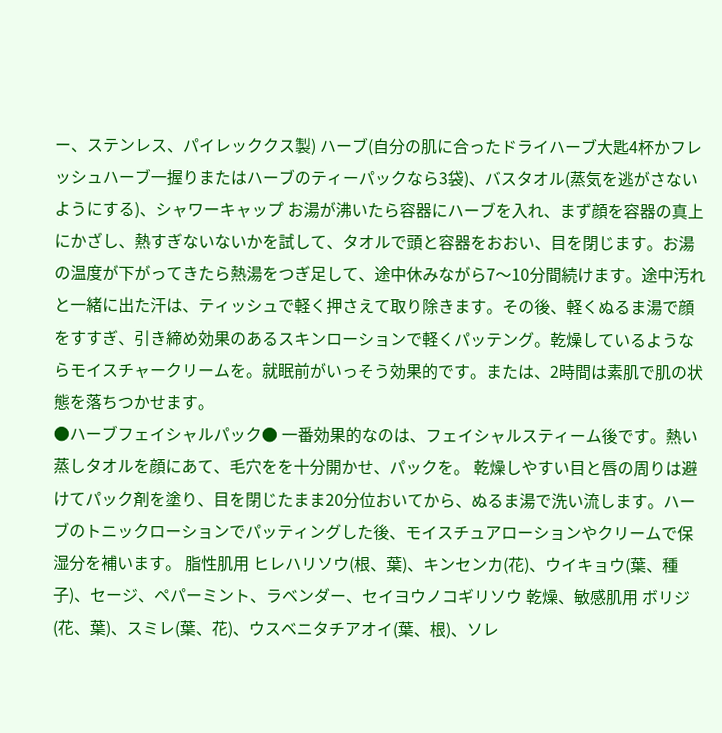ー、ステンレス、パイレッククス製) ハーブ(自分の肌に合ったドライハーブ大匙4杯かフレッシュハーブ一握りまたはハーブのティーパックなら3袋)、バスタオル(蒸気を逃がさないようにする)、シャワーキャップ お湯が沸いたら容器にハーブを入れ、まず顔を容器の真上にかざし、熱すぎないないかを試して、タオルで頭と容器をおおい、目を閉じます。お湯の温度が下がってきたら熱湯をつぎ足して、途中休みながら7〜10分間続けます。途中汚れと一緒に出た汗は、ティッシュで軽く押さえて取り除きます。その後、軽くぬるま湯で顔をすすぎ、引き締め効果のあるスキンローションで軽くパッテング。乾燥しているようならモイスチャークリームを。就眠前がいっそう効果的です。または、2時間は素肌で肌の状態を落ちつかせます。
●ハーブフェイシャルパック● 一番効果的なのは、フェイシャルスティーム後です。熱い蒸しタオルを顔にあて、毛穴をを十分開かせ、パックを。 乾燥しやすい目と唇の周りは避けてパック剤を塗り、目を閉じたまま20分位おいてから、ぬるま湯で洗い流します。ハーブのトニックローションでパッティングした後、モイスチュアローションやクリームで保湿分を補います。 脂性肌用 ヒレハリソウ(根、葉)、キンセンカ(花)、ウイキョウ(葉、種子)、セージ、ペパーミント、ラベンダー、セイヨウノコギリソウ 乾燥、敏感肌用 ボリジ(花、葉)、スミレ(葉、花)、ウスベニタチアオイ(葉、根)、ソレ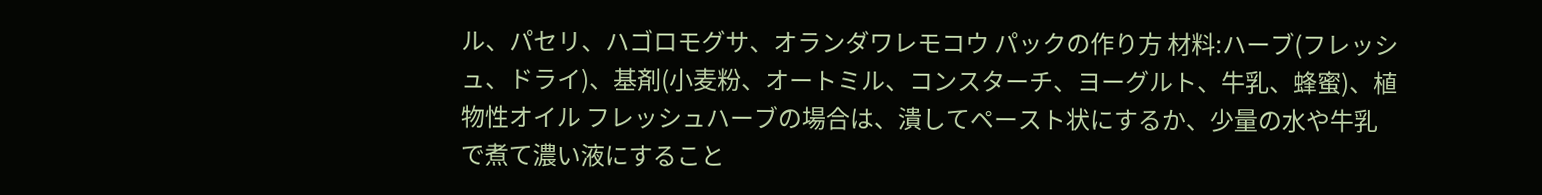ル、パセリ、ハゴロモグサ、オランダワレモコウ パックの作り方 材料:ハーブ(フレッシュ、ドライ)、基剤(小麦粉、オートミル、コンスターチ、ヨーグルト、牛乳、蜂蜜)、植物性オイル フレッシュハーブの場合は、潰してペースト状にするか、少量の水や牛乳で煮て濃い液にすること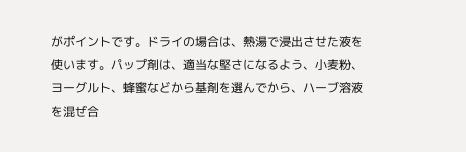がポイントです。ドライの場合は、熱湯で浸出させた液を使います。パップ剤は、適当な堅さになるよう、小麦粉、ヨーグルト、蜂蜜などから基剤を選んでから、ハーブ溶液を混ぜ合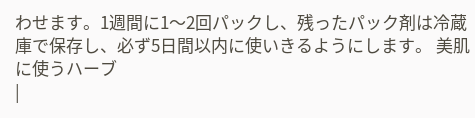わせます。1週間に1〜2回パックし、残ったパック剤は冷蔵庫で保存し、必ず5日間以内に使いきるようにします。 美肌に使うハーブ
|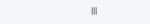|||